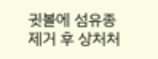귓볼에 섬유종 제거 후 상처처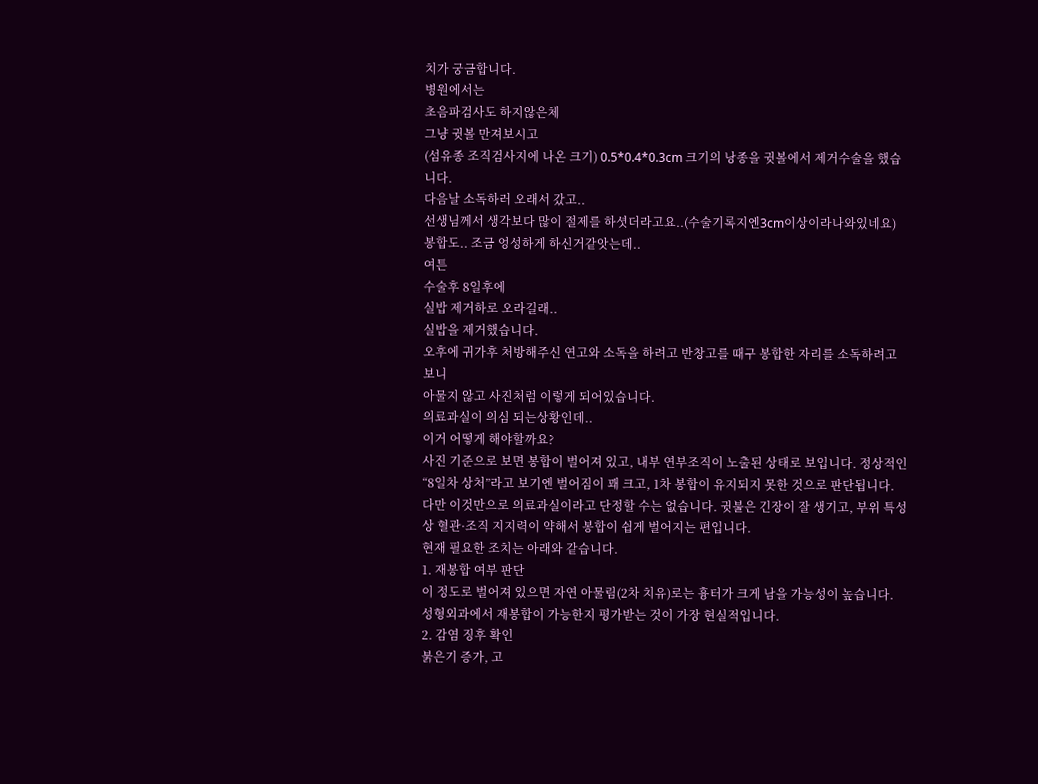치가 궁금합니다.
병원에서는
초음파검사도 하지않은체
그냥 귓볼 만져보시고
(섬유종 조직검사지에 나온 크기) 0.5*0.4*0.3cm 크기의 낭종을 귓볼에서 제거수술을 했습니다.
다음날 소독하러 오래서 갔고..
선생님께서 생각보다 많이 절제를 하셧더라고요..(수술기록지엔3cm이상이라나와있네요)
봉합도.. 조금 엉성하게 하신거같앗는데..
여튼
수술후 8일후에
실밥 제거하로 오라길래..
실밥을 제거했습니다.
오후에 귀가후 처방해주신 연고와 소독을 하려고 반창고를 때구 봉합한 자리를 소독하려고보니
아물지 않고 사진처럼 이렇게 되어있습니다.
의료과실이 의심 되는상황인데..
이거 어떻게 해야할까요?
사진 기준으로 보면 봉합이 벌어져 있고, 내부 연부조직이 노출된 상태로 보입니다. 정상적인 “8일차 상처”라고 보기엔 벌어짐이 꽤 크고, 1차 봉합이 유지되지 못한 것으로 판단됩니다. 다만 이것만으로 의료과실이라고 단정할 수는 없습니다. 귓불은 긴장이 잘 생기고, 부위 특성상 혈관·조직 지지력이 약해서 봉합이 쉽게 벌어지는 편입니다.
현재 필요한 조치는 아래와 같습니다.
1. 재봉합 여부 판단
이 정도로 벌어져 있으면 자연 아물림(2차 치유)로는 흉터가 크게 남을 가능성이 높습니다. 성형외과에서 재봉합이 가능한지 평가받는 것이 가장 현실적입니다.
2. 감염 징후 확인
붉은기 증가, 고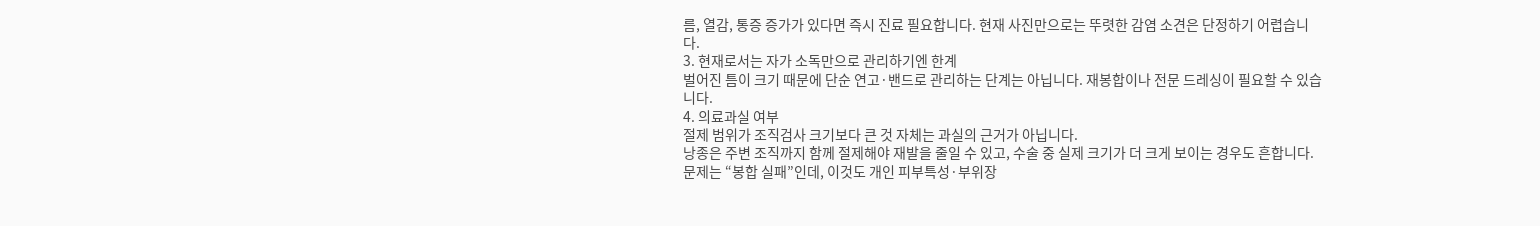름, 열감, 통증 증가가 있다면 즉시 진료 필요합니다. 현재 사진만으로는 뚜렷한 감염 소견은 단정하기 어렵습니다.
3. 현재로서는 자가 소독만으로 관리하기엔 한계
벌어진 틈이 크기 때문에 단순 연고·밴드로 관리하는 단계는 아닙니다. 재봉합이나 전문 드레싱이 필요할 수 있습니다.
4. 의료과실 여부
절제 범위가 조직검사 크기보다 큰 것 자체는 과실의 근거가 아닙니다.
낭종은 주변 조직까지 함께 절제해야 재발을 줄일 수 있고, 수술 중 실제 크기가 더 크게 보이는 경우도 흔합니다.
문제는 “봉합 실패”인데, 이것도 개인 피부특성·부위장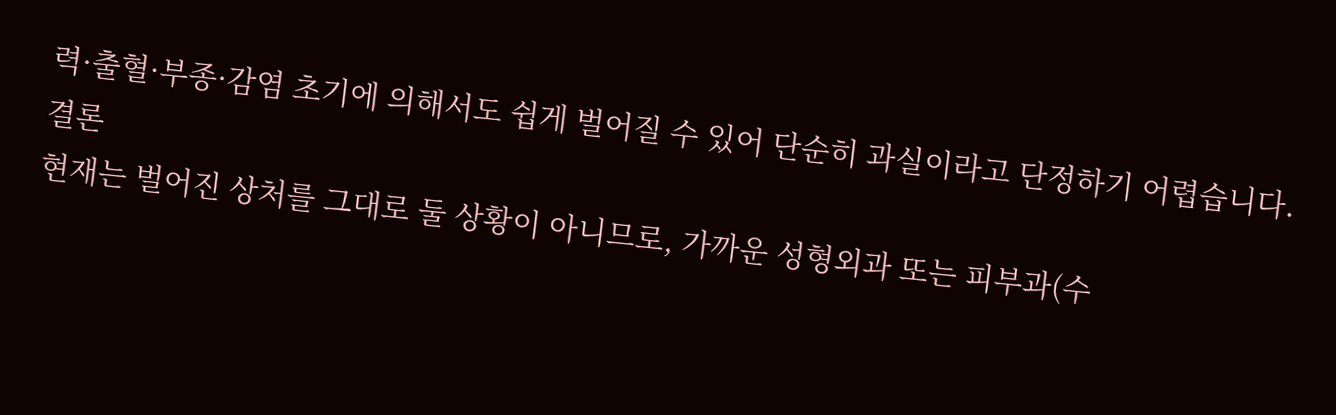력·출혈·부종·감염 초기에 의해서도 쉽게 벌어질 수 있어 단순히 과실이라고 단정하기 어렵습니다.
결론
현재는 벌어진 상처를 그대로 둘 상황이 아니므로, 가까운 성형외과 또는 피부과(수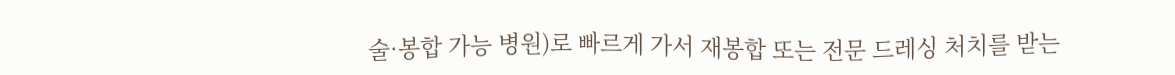술·봉합 가능 병원)로 빠르게 가서 재봉합 또는 전문 드레싱 처치를 받는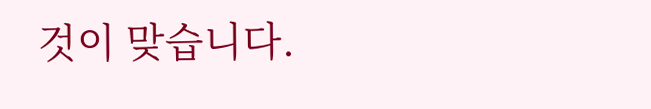것이 맞습니다.